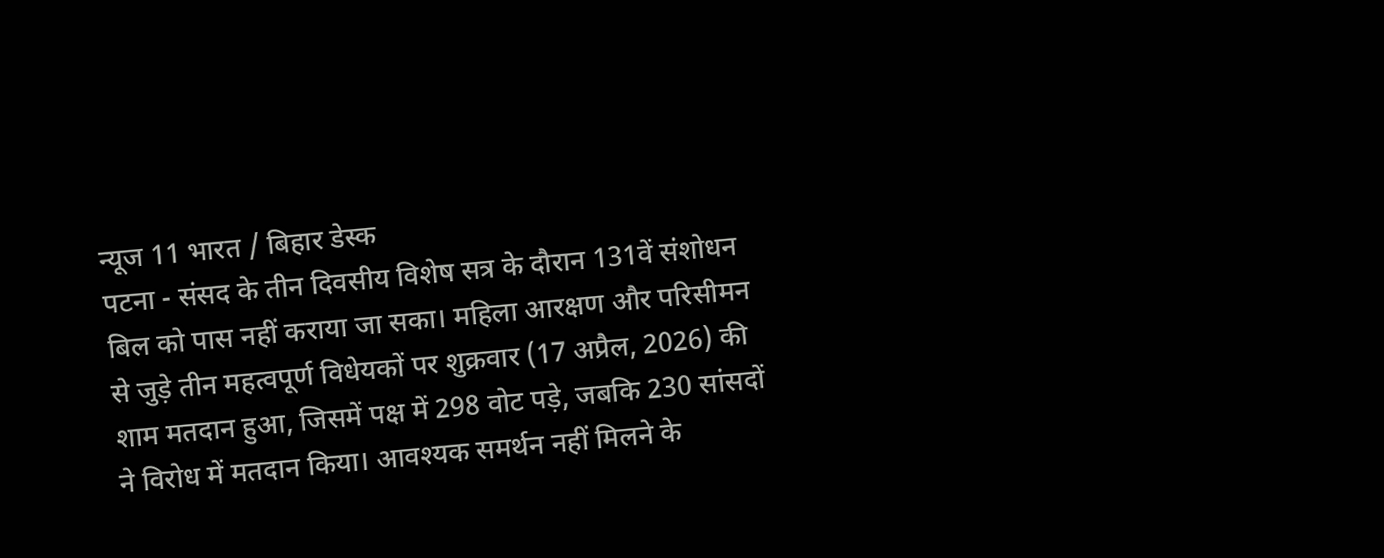न्यूज 11 भारत / बिहार डेस्क
पटना - संसद के तीन दिवसीय विशेष सत्र के दौरान 131वें संशोधन बिल को पास नहीं कराया जा सका। महिला आरक्षण और परिसीमन से जुड़े तीन महत्वपूर्ण विधेयकों पर शुक्रवार (17 अप्रैल, 2026) की शाम मतदान हुआ, जिसमें पक्ष में 298 वोट पड़े, जबकि 230 सांसदों ने विरोध में मतदान किया। आवश्यक समर्थन नहीं मिलने के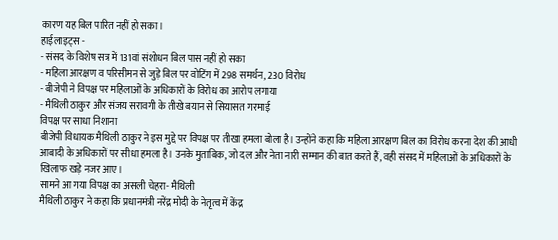कारण यह बिल पारित नहीं हो सका।
हाईलाइट्स -
- संसद के विशेष सत्र में 131वां संशोधन बिल पास नहीं हो सका
- महिला आरक्षण व परिसीमन से जुड़े बिल पर वोटिंग में 298 समर्थन, 230 विरोध
- बीजेपी ने विपक्ष पर महिलाओं के अधिकारों के विरोध का आरोप लगाया
- मैथिली ठाकुर और संजय सरावगी के तीखे बयान से सियासत गरमाई
विपक्ष पर साधा निशाना
बीजेपी विधायक मैथिली ठाकुर ने इस मुद्दे पर विपक्ष पर तीखा हमला बोला है। उन्होंने कहा कि महिला आरक्षण बिल का विरोध करना देश की आधी आबादी के अधिकारों पर सीधा हमला है। उनके मुताबिक, जो दल और नेता नारी सम्मान की बात करते हैं, वही संसद में महिलाओं के अधिकारों के खिलाफ खड़े नजर आए।
सामने आ गया विपक्ष का असली चेहरा- मैथिली
मैथिली ठाकुर ने कहा कि प्रधानमंत्री नरेंद्र मोदी के नेतृत्व में केंद्र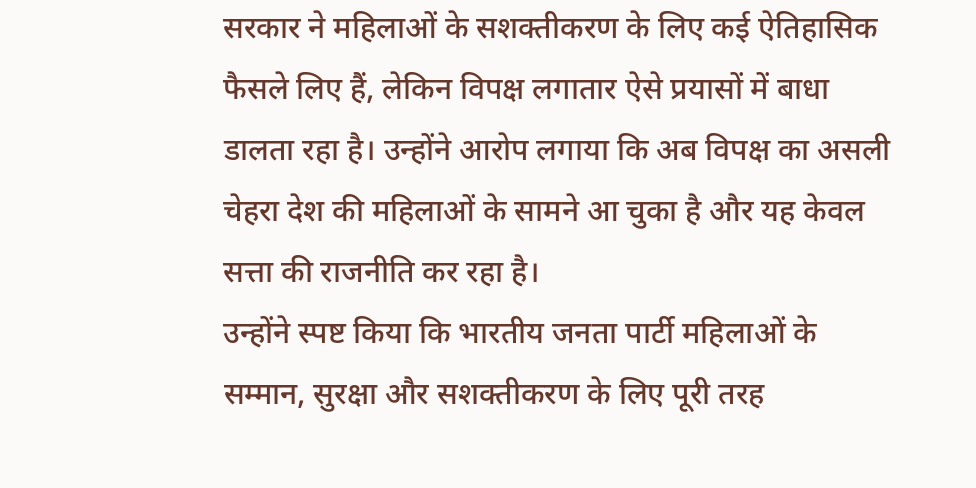सरकार ने महिलाओं के सशक्तीकरण के लिए कई ऐतिहासिक फैसले लिए हैं, लेकिन विपक्ष लगातार ऐसे प्रयासों में बाधा डालता रहा है। उन्होंने आरोप लगाया कि अब विपक्ष का असली चेहरा देश की महिलाओं के सामने आ चुका है और यह केवल सत्ता की राजनीति कर रहा है।
उन्होंने स्पष्ट किया कि भारतीय जनता पार्टी महिलाओं के सम्मान, सुरक्षा और सशक्तीकरण के लिए पूरी तरह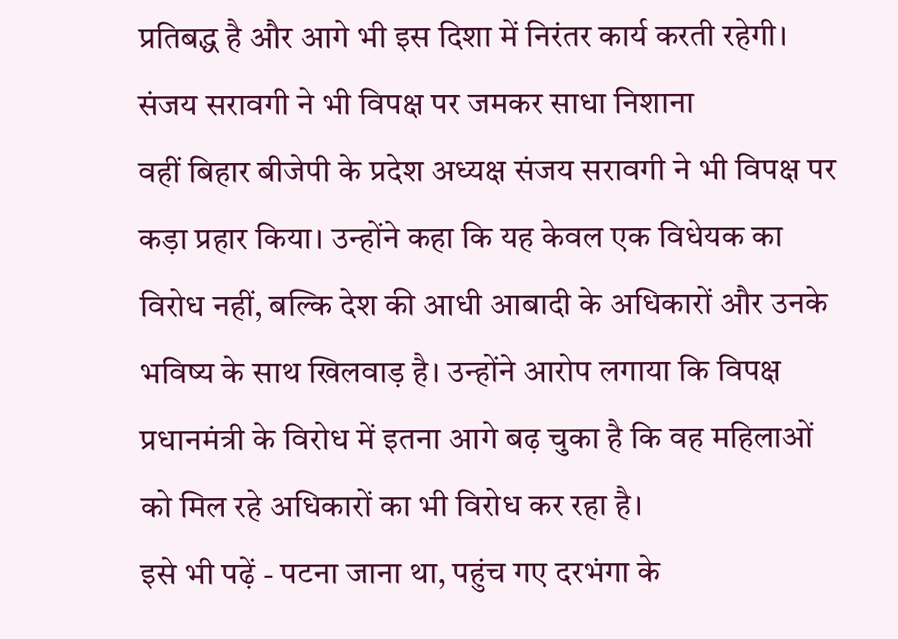प्रतिबद्ध है और आगे भी इस दिशा में निरंतर कार्य करती रहेगी।
संजय सरावगी ने भी विपक्ष पर जमकर साधा निशाना
वहीं बिहार बीजेपी के प्रदेश अध्यक्ष संजय सरावगी ने भी विपक्ष पर कड़ा प्रहार किया। उन्होंने कहा कि यह केवल एक विधेयक का विरोध नहीं, बल्कि देश की आधी आबादी के अधिकारों और उनके भविष्य के साथ खिलवाड़ है। उन्होंने आरोप लगाया कि विपक्ष प्रधानमंत्री के विरोध में इतना आगे बढ़ चुका है कि वह महिलाओं को मिल रहे अधिकारों का भी विरोध कर रहा है।
इसे भी पढ़ें - पटना जाना था, पहुंच गए दरभंगा के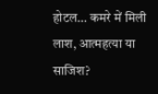होटल… कमरे में मिली लाश, आत्महत्या या साजिश?